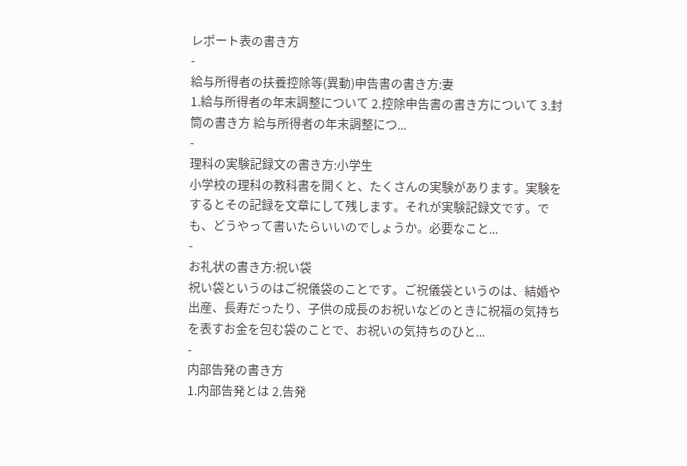レポート表の書き方
-
給与所得者の扶養控除等(異動)申告書の書き方:妻
1.給与所得者の年末調整について 2.控除申告書の書き方について 3.封筒の書き方 給与所得者の年末調整につ...
-
理科の実験記録文の書き方:小学生
小学校の理科の教科書を開くと、たくさんの実験があります。実験をするとその記録を文章にして残します。それが実験記録文です。でも、どうやって書いたらいいのでしょうか。必要なこと...
-
お礼状の書き方:祝い袋
祝い袋というのはご祝儀袋のことです。ご祝儀袋というのは、結婚や出産、長寿だったり、子供の成長のお祝いなどのときに祝福の気持ちを表すお金を包む袋のことで、お祝いの気持ちのひと...
-
内部告発の書き方
1.内部告発とは 2.告発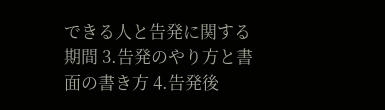できる人と告発に関する期間 3.告発のやり方と書面の書き方 4.告発後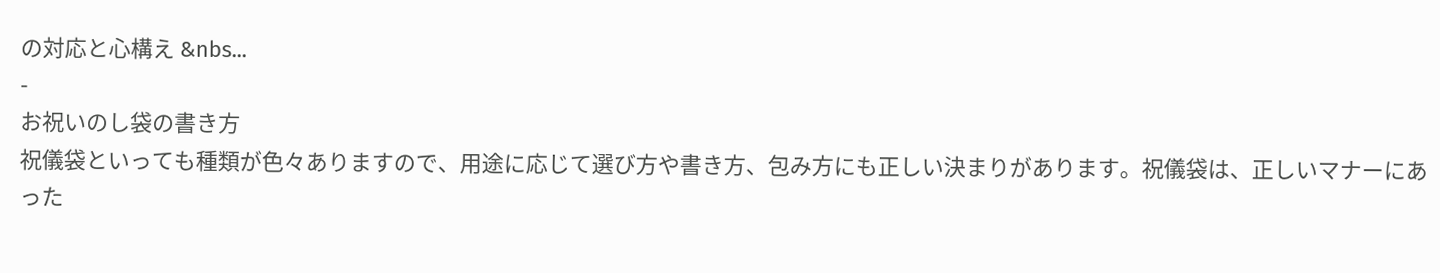の対応と心構え &nbs...
-
お祝いのし袋の書き方
祝儀袋といっても種類が色々ありますので、用途に応じて選び方や書き方、包み方にも正しい決まりがあります。祝儀袋は、正しいマナーにあった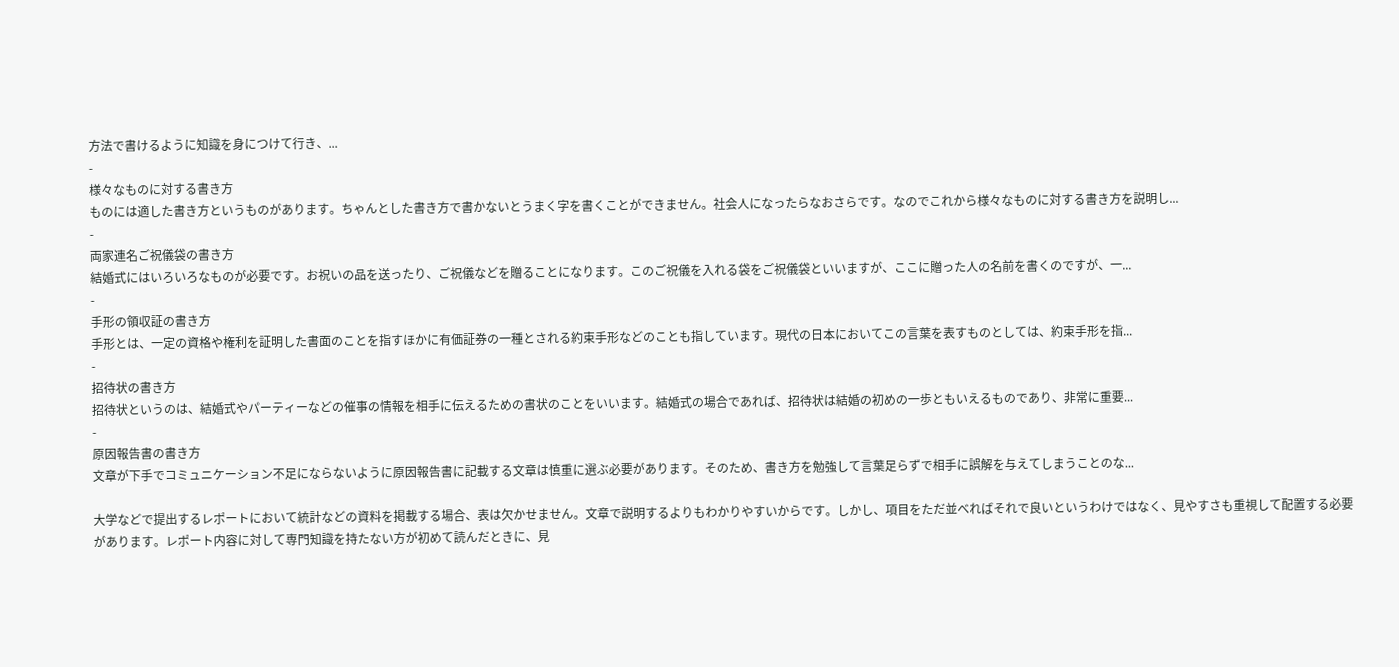方法で書けるように知識を身につけて行き、...
-
様々なものに対する書き方
ものには適した書き方というものがあります。ちゃんとした書き方で書かないとうまく字を書くことができません。社会人になったらなおさらです。なのでこれから様々なものに対する書き方を説明し...
-
両家連名ご祝儀袋の書き方
結婚式にはいろいろなものが必要です。お祝いの品を送ったり、ご祝儀などを贈ることになります。このご祝儀を入れる袋をご祝儀袋といいますが、ここに贈った人の名前を書くのですが、一...
-
手形の領収証の書き方
手形とは、一定の資格や権利を証明した書面のことを指すほかに有価証券の一種とされる約束手形などのことも指しています。現代の日本においてこの言葉を表すものとしては、約束手形を指...
-
招待状の書き方
招待状というのは、結婚式やパーティーなどの催事の情報を相手に伝えるための書状のことをいいます。結婚式の場合であれば、招待状は結婚の初めの一歩ともいえるものであり、非常に重要...
-
原因報告書の書き方
文章が下手でコミュニケーション不足にならないように原因報告書に記載する文章は慎重に選ぶ必要があります。そのため、書き方を勉強して言葉足らずで相手に誤解を与えてしまうことのな...

大学などで提出するレポートにおいて統計などの資料を掲載する場合、表は欠かせません。文章で説明するよりもわかりやすいからです。しかし、項目をただ並べればそれで良いというわけではなく、見やすさも重視して配置する必要があります。レポート内容に対して専門知識を持たない方が初めて読んだときに、見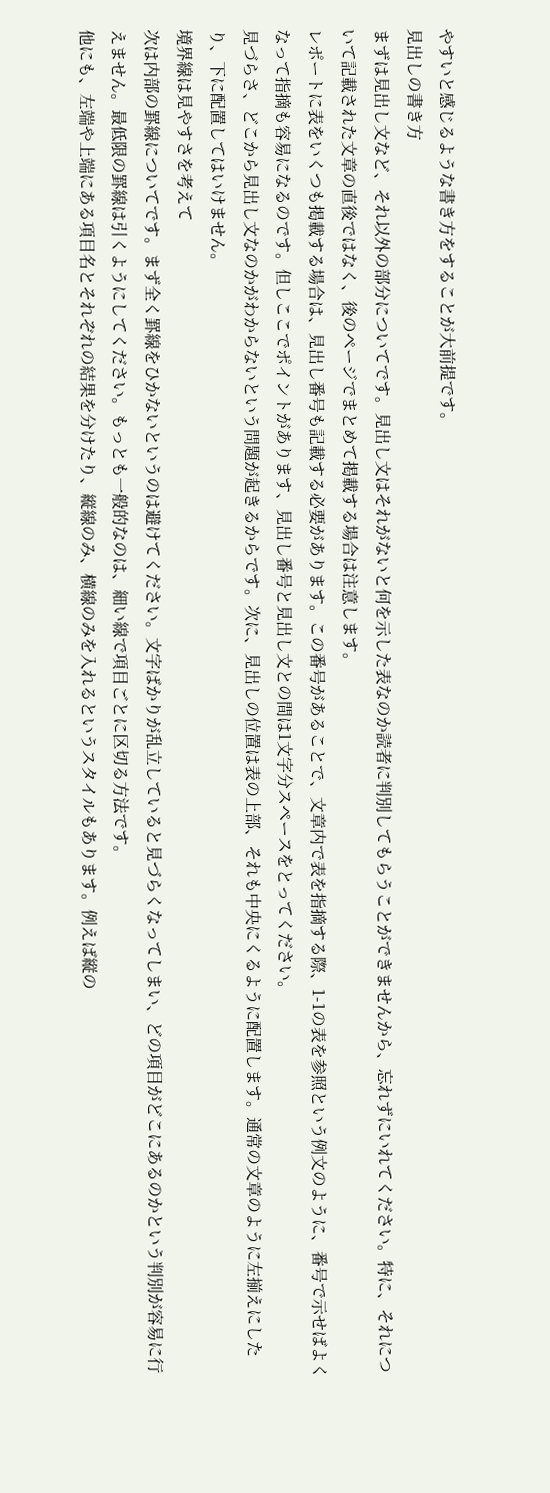やすいと感じるような書き方をすることが大前提です。
見出しの書き方
まずは見出し文など、それ以外の部分についてです。見出し文はそれがないと何を示した表なのか読者に判別してもらうことができませんから、忘れずにいれてください。特に、それについて記載された文章の直後ではなく、後のページでまとめて掲載する場合は注意します。
レポートに表をいくつも掲載する場合は、見出し番号も記載する必要があります。この番号があることで、文章内で表を指摘する際、1-1の表を参照という例文のように、番号で示せばよくなって指摘も容易になるのです。但しここでポイントがあります、見出し番号と見出し文との間は1文字分スペースをとってください。
見づらさ、どこから見出し文なのかがわからないという問題が起きるからです。次に、見出しの位置は表の上部、それも中央にくるように配置します。通常の文章のように左揃えにしたり、下に配置してはいけません。
境界線は見やすさを考えて
次は内部の罫線についてです。まず全く罫線をひかないというのは避けてください。文字ばかりが乱立していると見づらくなってしまい、どの項目がどこにあるのかという判別が容易に行えません。最低限の罫線は引くようにしてください。もっとも一般的なのは、細い線で項目ごとに区切る方法です。
他にも、左端や上端にある項目名とそれぞれの結果を分けたり、縦線のみ、横線のみを入れるというスタイルもあります。例えば縦の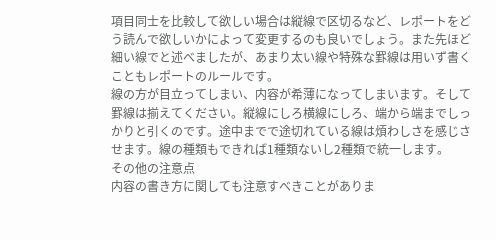項目同士を比較して欲しい場合は縦線で区切るなど、レポートをどう読んで欲しいかによって変更するのも良いでしょう。また先ほど細い線でと述べましたが、あまり太い線や特殊な罫線は用いず書くこともレポートのルールです。
線の方が目立ってしまい、内容が希薄になってしまいます。そして罫線は揃えてください。縦線にしろ横線にしろ、端から端までしっかりと引くのです。途中までで途切れている線は煩わしさを感じさせます。線の種類もできれば1種類ないし2種類で統一します。
その他の注意点
内容の書き方に関しても注意すべきことがありま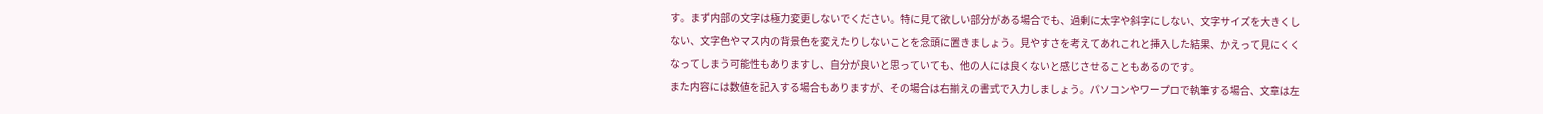す。まず内部の文字は極力変更しないでください。特に見て欲しい部分がある場合でも、過剰に太字や斜字にしない、文字サイズを大きくしない、文字色やマス内の背景色を変えたりしないことを念頭に置きましょう。見やすさを考えてあれこれと挿入した結果、かえって見にくくなってしまう可能性もありますし、自分が良いと思っていても、他の人には良くないと感じさせることもあるのです。
また内容には数値を記入する場合もありますが、その場合は右揃えの書式で入力しましょう。パソコンやワープロで執筆する場合、文章は左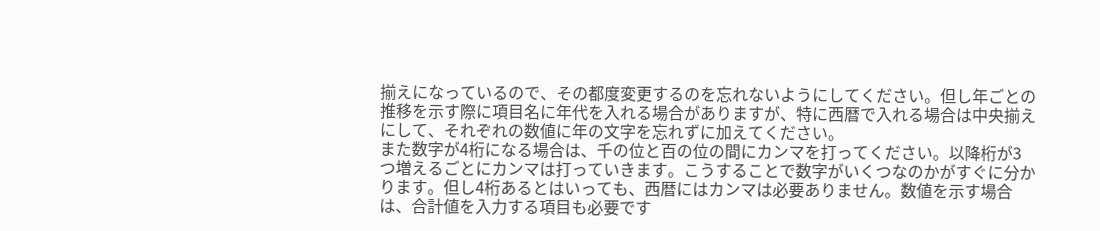揃えになっているので、その都度変更するのを忘れないようにしてください。但し年ごとの推移を示す際に項目名に年代を入れる場合がありますが、特に西暦で入れる場合は中央揃えにして、それぞれの数値に年の文字を忘れずに加えてください。
また数字が4桁になる場合は、千の位と百の位の間にカンマを打ってください。以降桁が3つ増えるごとにカンマは打っていきます。こうすることで数字がいくつなのかがすぐに分かります。但し4桁あるとはいっても、西暦にはカンマは必要ありません。数値を示す場合は、合計値を入力する項目も必要です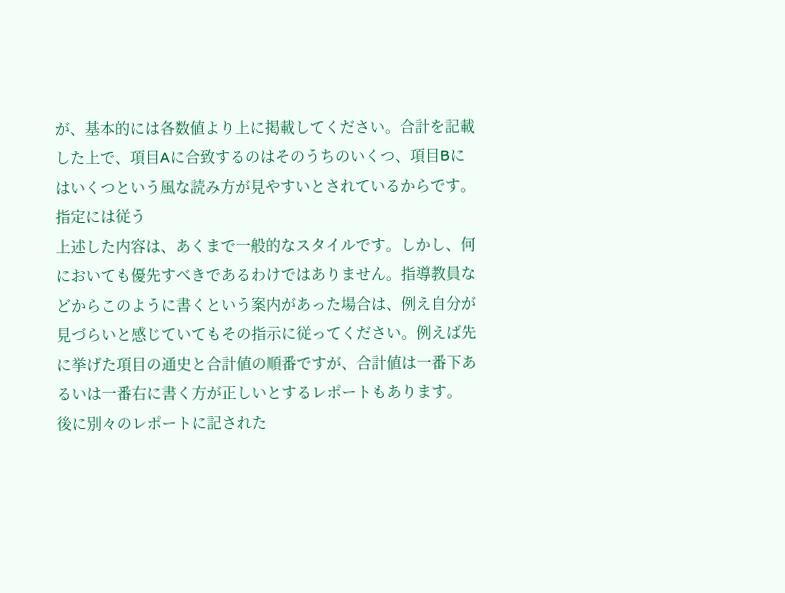が、基本的には各数値より上に掲載してください。合計を記載した上で、項目Aに合致するのはそのうちのいくつ、項目Bにはいくつという風な読み方が見やすいとされているからです。
指定には従う
上述した内容は、あくまで一般的なスタイルです。しかし、何においても優先すべきであるわけではありません。指導教員などからこのように書くという案内があった場合は、例え自分が見づらいと感じていてもその指示に従ってください。例えば先に挙げた項目の通史と合計値の順番ですが、合計値は一番下あるいは一番右に書く方が正しいとするレポートもあります。
後に別々のレポートに記された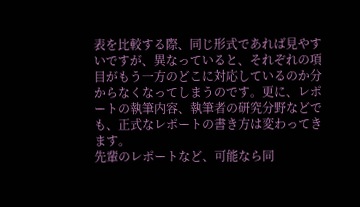表を比較する際、同じ形式であれば見やすいですが、異なっていると、それぞれの項目がもう一方のどこに対応しているのか分からなくなってしまうのです。更に、レポートの執筆内容、執筆者の研究分野などでも、正式なレポートの書き方は変わってきます。
先輩のレポートなど、可能なら同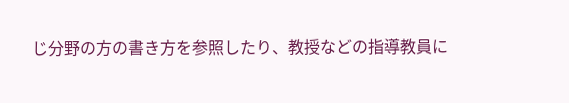じ分野の方の書き方を参照したり、教授などの指導教員に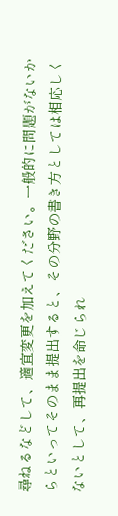尋ねるなどして、適宜変更を加えてください。一般的に問題がないからといってそのまま提出すると、その分野の書き方としては相応しくないとして、再提出を命じられ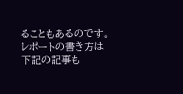ることもあるのです。
レポートの書き方は下記の記事も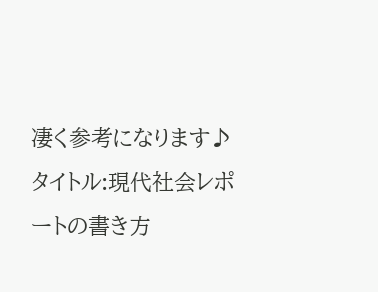凄く参考になります♪
タイトル:現代社会レポートの書き方